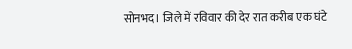सोनभद। जिले में रविवार की देर रात करीब एक घंटे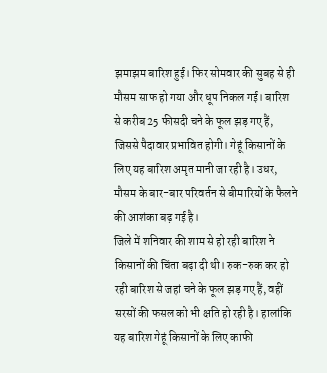झमाझम बारिश हुई। फिर सोमवार की सुबह से ही मौसम साफ हो गया और धूप निकल गई। बारिश से करीब 25 फीसदी चने के फूल झड़ गए हैं, जिससे पैदावार प्रभावित होगी। गेहूं किसानों के लिए यह बारिश अमृत मानी जा रही है। उधर, मौसम के बार-बार परिवर्तन से बीमारियों के फैलने की आशंका बढ़ गई है।
जिले में शनिवार की शाम से हो रही बारिश ने किसानों की चिंता बढ़ा दी थी। रुक-रुक कर हो रही बारिश से जहां चने के फूल झड़ गए हैं, वहीं सरसों की फसल को भी क्षति हो रही है। हालांकि यह बारिश गेहूं किसानों के लिए काफी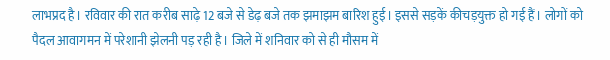लाभप्रद है। रविवार की रात करीब साढ़े 12 बजे से डेढ़ बजे तक झमाझम बारिश हुई। इससे सड़कें कीचड़युक्त हो गई हैं। लोगों को पैदल आवागमन में परेशानी झेलनी पड़ रही है। जिले में शनिवार को से ही मौसम में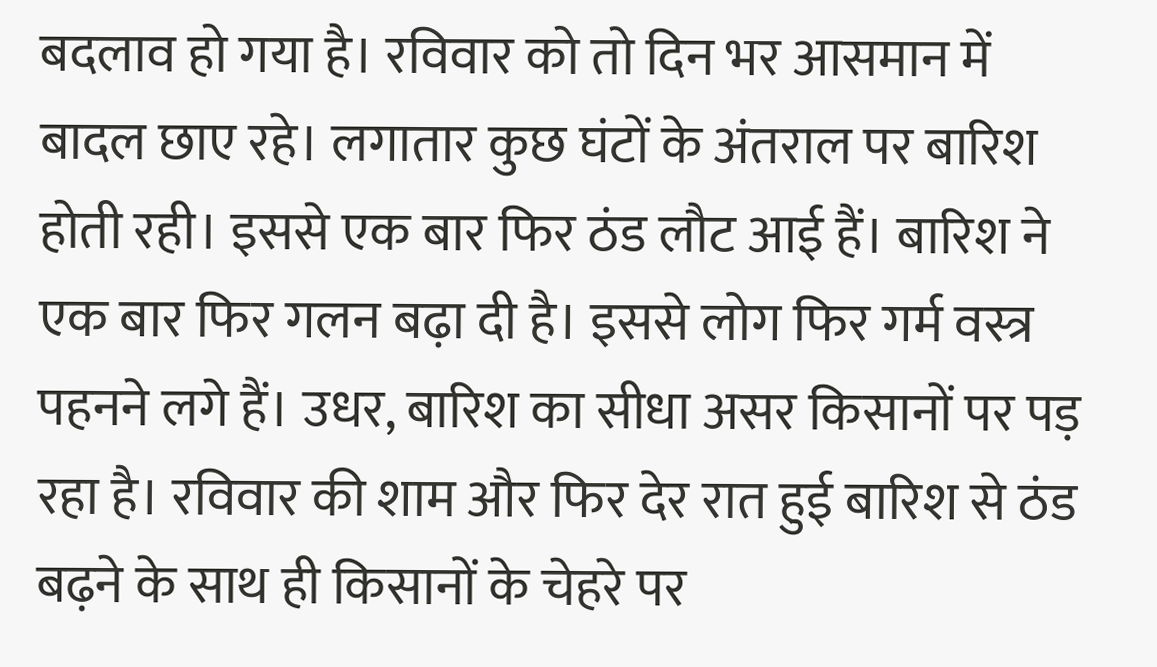बदलाव हो गया है। रविवार को तो दिन भर आसमान में बादल छाए रहे। लगातार कुछ घंटों के अंतराल पर बारिश होती रही। इससे एक बार फिर ठंड लौट आई हैं। बारिश ने एक बार फिर गलन बढ़ा दी है। इससे लोग फिर गर्म वस्त्र पहनने लगे हैं। उधर, बारिश का सीधा असर किसानों पर पड़ रहा है। रविवार की शाम और फिर देर रात हुई बारिश से ठंड बढ़ने के साथ ही किसानों के चेहरे पर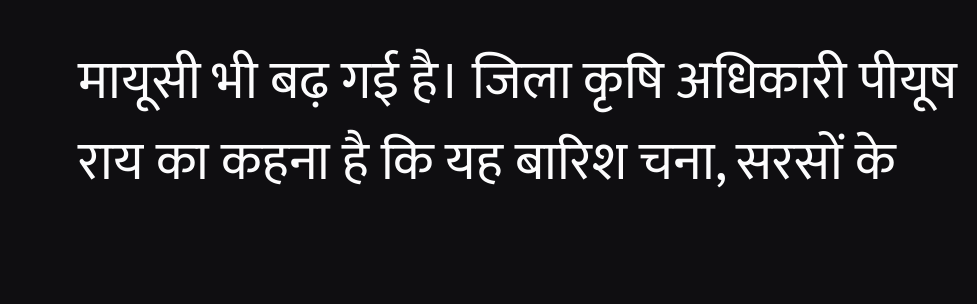मायूसी भी बढ़ गई है। जिला कृषि अधिकारी पीयूष राय का कहना है कि यह बारिश चना, सरसों के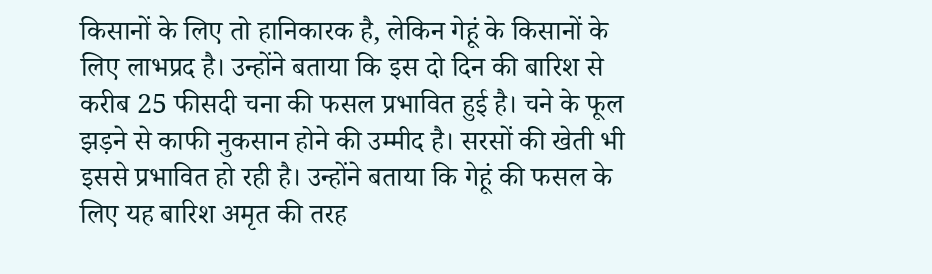किसानों के लिए तो हानिकारक है, लेकिन गेहूं के किसानों के लिए लाभप्रद है। उन्होंने बताया कि इस दो दिन की बारिश से करीब 25 फीसदी चना की फसल प्रभावित हुई है। चने के फूल झड़ने से काफी नुकसान होने की उम्मीद है। सरसों की खेती भी इससे प्रभावित हो रही है। उन्होंने बताया कि गेहूं की फसल के लिए यह बारिश अमृत की तरह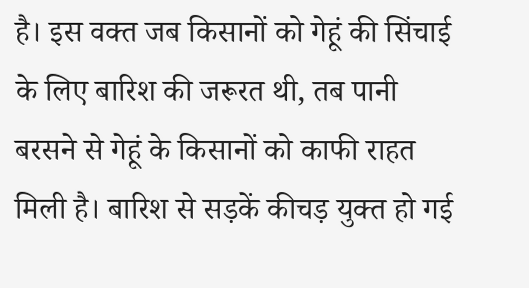है। इस वक्त जब किसानों को गेहूं की सिंचाई के लिए बारिश की जरूरत थी, तब पानी बरसने से गेहूं के किसानों को काफी राहत मिली है। बारिश से सड़कें कीचड़ युक्त हो गई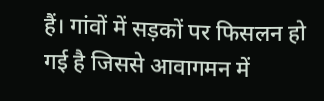हैं। गांवों में सड़कों पर फिसलन हो गई है जिससे आवागमन में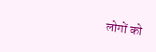लोगों को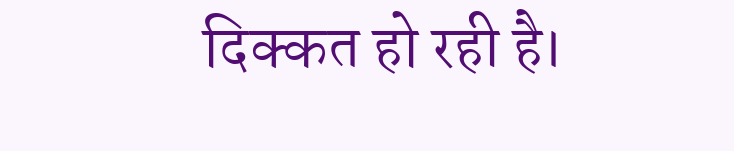दिक्कत हो रही है।